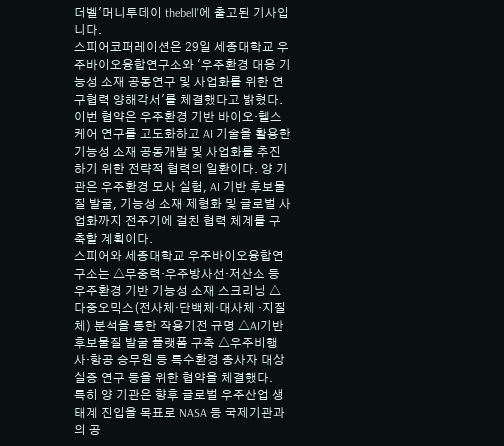더벨'머니투데이 thebell'에 출고된 기사입니다.
스피어코퍼레이션은 29일 세종대학교 우주바이오융합연구소와 '우주환경 대응 기능성 소재 공동연구 및 사업화를 위한 연구협력 양해각서'를 체결했다고 밝혔다.
이번 협약은 우주환경 기반 바이오·헬스케어 연구를 고도화하고 AI 기술을 활용한 기능성 소재 공동개발 및 사업화를 추진하기 위한 전략적 협력의 일환이다. 양 기관은 우주환경 모사 실험, AI 기반 후보물질 발굴, 기능성 소재 제형화 및 글로벌 사업화까지 전주기에 걸친 협력 체계를 구축할 계획이다.
스피어와 세종대학교 우주바이오융합연구소는 △무중력·우주방사선·저산소 등 우주환경 기반 기능성 소재 스크리닝 △다중오믹스(전사체·단백체·대사체 ·지질체) 분석을 통한 작용기전 규명 △AI기반 후보물질 발굴 플랫폼 구축 △우주비행사·항공 승무원 등 특수환경 종사자 대상 실증 연구 등을 위한 협약을 체결했다.
특히 양 기관은 향후 글로벌 우주산업 생태계 진입을 목표로 NASA 등 국제기관과의 공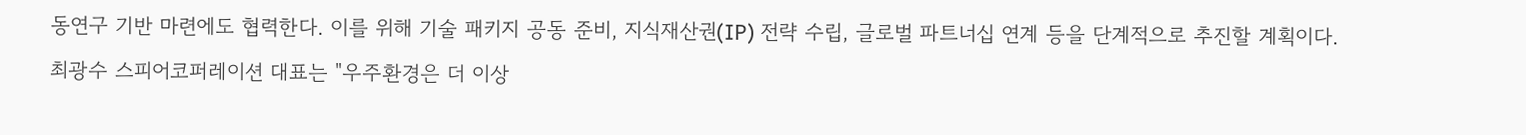동연구 기반 마련에도 협력한다. 이를 위해 기술 패키지 공동 준비, 지식재산권(IP) 전략 수립, 글로벌 파트너십 연계 등을 단계적으로 추진할 계획이다.
최광수 스피어코퍼레이션 대표는 "우주환경은 더 이상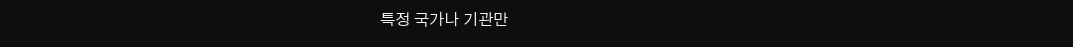특정 국가나 기관만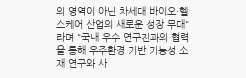의 영역이 아닌 차세대 바이오·헬스케어 산업의 새로운 성장 무대"라며 "국내 우수 연구진과의 협력을 통해 우주환경 기반 기능성 소재 연구와 사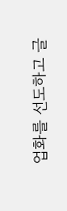업화를 선도하고 글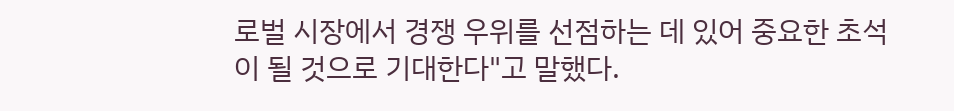로벌 시장에서 경쟁 우위를 선점하는 데 있어 중요한 초석이 될 것으로 기대한다"고 말했다.